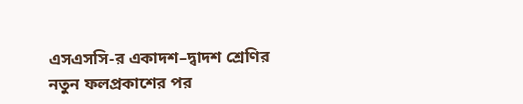এসএসসি-র একাদশ–দ্বাদশ শ্রেণির নতুন ফলপ্রকাশের পর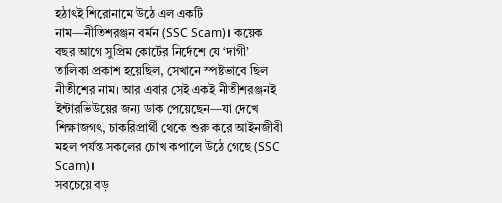হঠাৎই শিরোনামে উঠে এল একটি নাম—নীতিশরঞ্জন বর্মন (SSC Scam)। কয়েক বছর আগে সুপ্রিম কোর্টের নির্দেশে যে ‘দাগী’ তালিকা প্রকাশ হয়েছিল, সেখানে স্পষ্টভাবে ছিল নীতীশের নাম। আর এবার সেই একই নীতীশরঞ্জনই ইন্টারভিউয়ের জন্য ডাক পেয়েছেন—যা দেখে শিক্ষাজগৎ, চাকরিপ্রার্থী থেকে শুরু করে আইনজীবী মহল পর্যন্ত সকলের চোখ কপালে উঠে গেছে (SSC Scam)।
সবচেয়ে বড়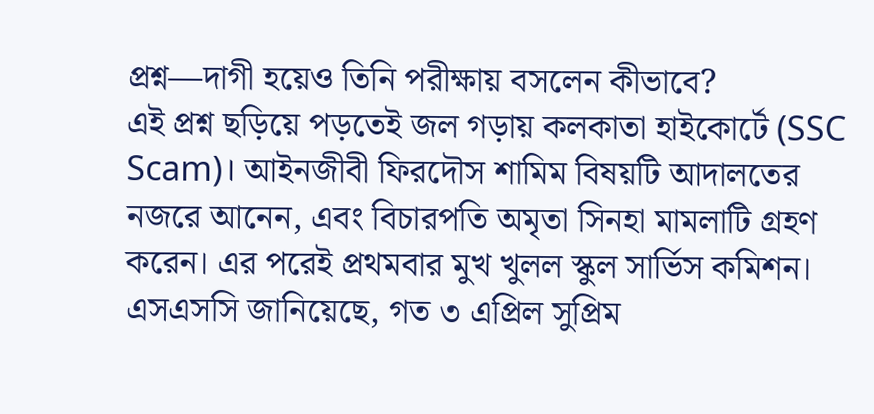প্রশ্ন—দাগী হয়েও তিনি পরীক্ষায় বসলেন কীভাবে?
এই প্রশ্ন ছড়িয়ে পড়তেই জল গড়ায় কলকাতা হাইকোর্টে (SSC Scam)। আইনজীবী ফিরদৌস শামিম বিষয়টি আদালতের নজরে আনেন, এবং বিচারপতি অমৃতা সিনহা মামলাটি গ্রহণ করেন। এর পরেই প্রথমবার মুখ খুলল স্কুল সার্ভিস কমিশন।
এসএসসি জানিয়েছে, গত ৩ এপ্রিল সুপ্রিম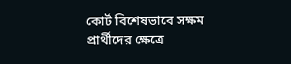কোর্ট বিশেষভাবে সক্ষম প্রার্থীদের ক্ষেত্রে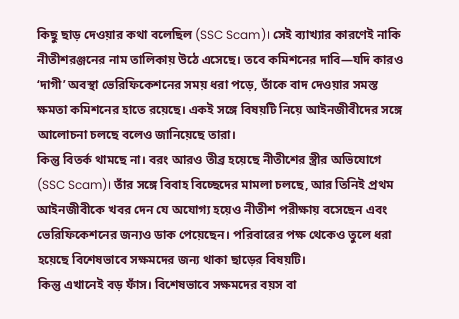কিছু ছাড় দেওয়ার কথা বলেছিল (SSC Scam)। সেই ব্যাখ্যার কারণেই নাকি নীতীশরঞ্জনের নাম তালিকায় উঠে এসেছে। তবে কমিশনের দাবি—যদি কারও ‘দাগী’ অবস্থা ভেরিফিকেশনের সময় ধরা পড়ে, তাঁকে বাদ দেওয়ার সমস্ত ক্ষমতা কমিশনের হাতে রয়েছে। একই সঙ্গে বিষয়টি নিয়ে আইনজীবীদের সঙ্গে আলোচনা চলছে বলেও জানিয়েছে তারা।
কিন্তু বিতর্ক থামছে না। বরং আরও তীব্র হয়েছে নীতীশের স্ত্রীর অভিযোগে (SSC Scam)। তাঁর সঙ্গে বিবাহ বিচ্ছেদের মামলা চলছে, আর তিনিই প্রথম আইনজীবীকে খবর দেন যে অযোগ্য হয়েও নীতীশ পরীক্ষায় বসেছেন এবং ভেরিফিকেশনের জন্যও ডাক পেয়েছেন। পরিবারের পক্ষ থেকেও তুলে ধরা হয়েছে বিশেষভাবে সক্ষমদের জন্য থাকা ছাড়ের বিষয়টি।
কিন্তু এখানেই বড় ফাঁস। বিশেষভাবে সক্ষমদের বয়স বা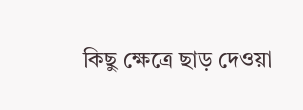কিছু ক্ষেত্রে ছাড় দেওয়া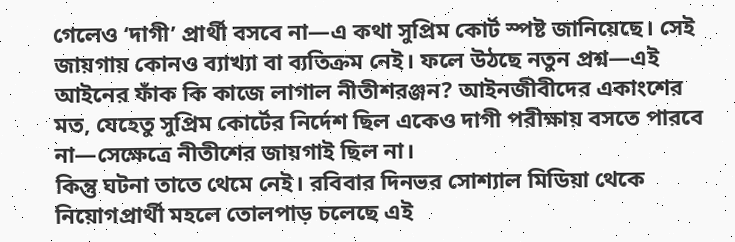গেলেও ‘দাগী’ প্রার্থী বসবে না—এ কথা সুপ্রিম কোর্ট স্পষ্ট জানিয়েছে। সেই জায়গায় কোনও ব্যাখ্যা বা ব্যতিক্রম নেই। ফলে উঠছে নতুন প্রশ্ন—এই আইনের ফাঁক কি কাজে লাগাল নীতীশরঞ্জন? আইনজীবীদের একাংশের মত, যেহেতু সুপ্রিম কোর্টের নির্দেশ ছিল একেও দাগী পরীক্ষায় বসতে পারবে না—সেক্ষেত্রে নীতীশের জায়গাই ছিল না।
কিন্তু ঘটনা তাতে থেমে নেই। রবিবার দিনভর সোশ্যাল মিডিয়া থেকে নিয়োগপ্রার্থী মহলে তোলপাড় চলেছে এই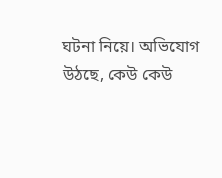ঘটনা নিয়ে। অভিযোগ উঠছে, কেউ কেউ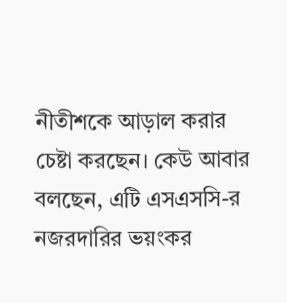নীতীশকে আড়াল করার চেষ্টা করছেন। কেউ আবার বলছেন, এটি এসএসসি-র নজরদারির ভয়ংকর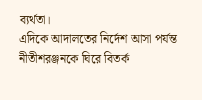ব্যর্থতা।
এদিকে আদালতের নির্দেশ আসা পর্যন্ত নীতীশরঞ্জনকে ঘিরে বিতর্ক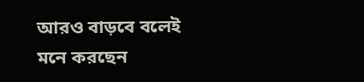আরও বাড়বে বলেই মনে করছেন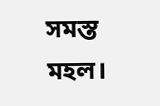সমস্ত মহল।